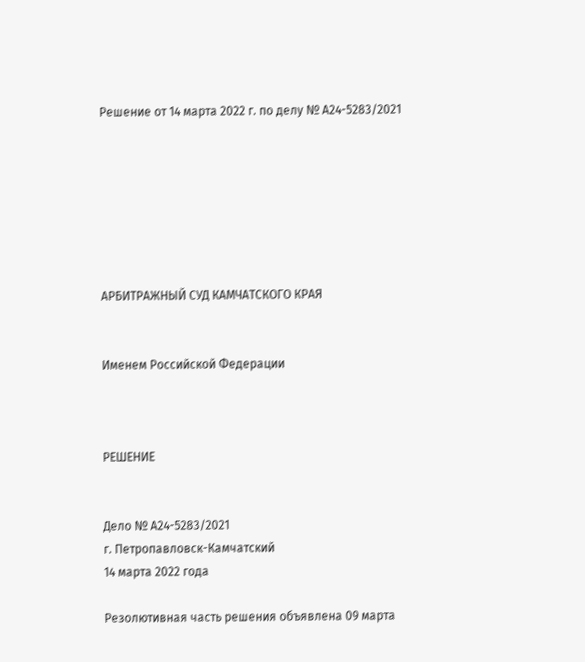Решение от 14 марта 2022 г. по делу № А24-5283/2021







АРБИТРАЖНЫЙ СУД КАМЧАТСКОГО КРАЯ


Именем Российской Федерации



РЕШЕНИЕ


Дело № А24-5283/2021
г. Петропавловск-Камчатский
14 марта 2022 года

Резолютивная часть решения объявлена 09 марта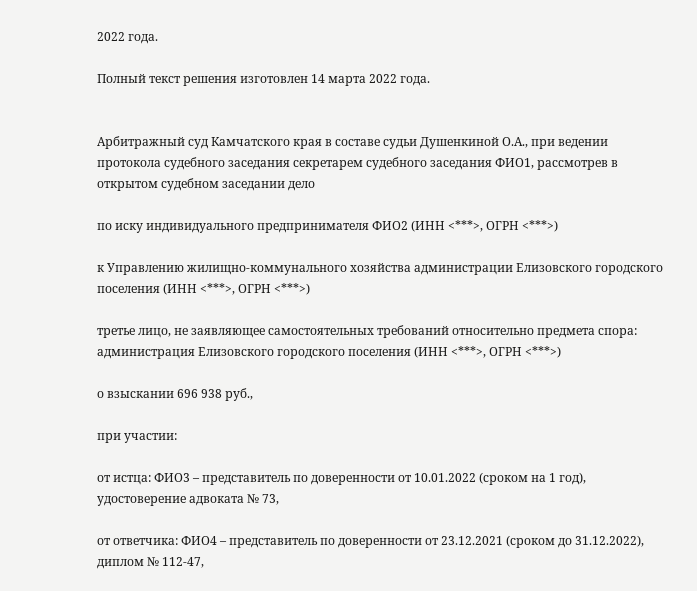2022 года.

Полный текст решения изготовлен 14 марта 2022 года.


Арбитражный суд Камчатского края в составе судьи Душенкиной О.А., при ведении протокола судебного заседания секретарем судебного заседания ФИО1, рассмотрев в открытом судебном заседании дело

по иску индивидуального предпринимателя ФИО2 (ИНН <***>, ОГРН <***>)

к Управлению жилищно-коммунального хозяйства администрации Елизовского городского поселения (ИНН <***>, ОГРН <***>)

третье лицо, не заявляющее самостоятельных требований относительно предмета спора: администрация Елизовского городского поселения (ИНН <***>, ОГРН <***>)

о взыскании 696 938 руб.,

при участии:

от истца: ФИО3 – представитель по доверенности от 10.01.2022 (сроком на 1 год), удостоверение адвоката № 73,

от ответчика: ФИО4 – представитель по доверенности от 23.12.2021 (сроком до 31.12.2022), диплом № 112-47,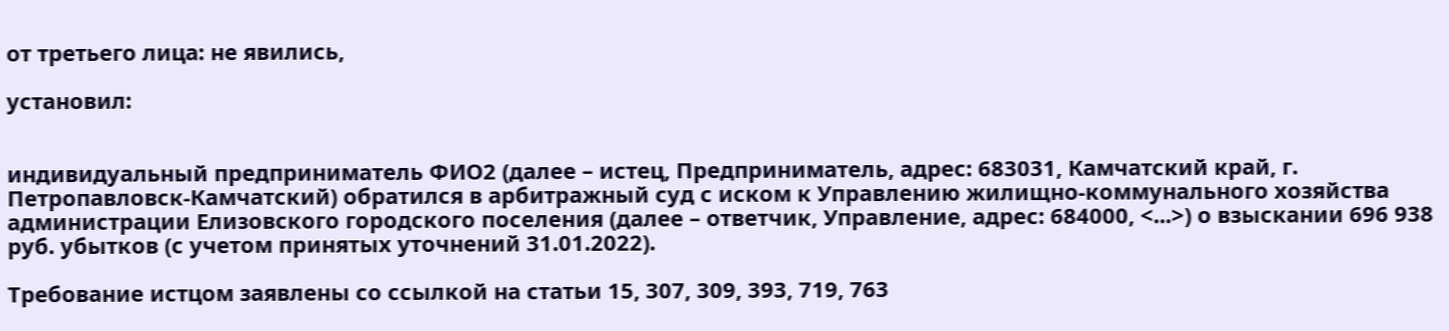от третьего лица: не явились,

установил:


индивидуальный предприниматель ФИО2 (далее – истец, Предприниматель, адрес: 683031, Камчатский край, г. Петропавловск-Камчатский) обратился в арбитражный суд с иском к Управлению жилищно-коммунального хозяйства администрации Елизовского городского поселения (далее – ответчик, Управление, адрес: 684000, <...>) о взыскании 696 938 руб. убытков (с учетом принятых уточнений 31.01.2022).

Требование истцом заявлены со ссылкой на статьи 15, 307, 309, 393, 719, 763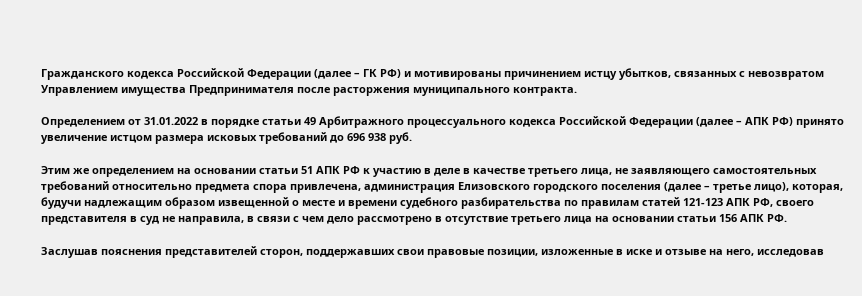Гражданского кодекса Российской Федерации (далее – ГК РФ) и мотивированы причинением истцу убытков, связанных с невозвратом Управлением имущества Предпринимателя после расторжения муниципального контракта.

Определением от 31.01.2022 в порядке статьи 49 Арбитражного процессуального кодекса Российской Федерации (далее – АПК РФ) принято увеличение истцом размера исковых требований до 696 938 руб.

Этим же определением на основании статьи 51 АПК РФ к участию в деле в качестве третьего лица, не заявляющего самостоятельных требований относительно предмета спора привлечена, администрация Елизовского городского поселения (далее – третье лицо), которая, будучи надлежащим образом извещенной о месте и времени судебного разбирательства по правилам статей 121-123 АПК РФ, своего представителя в суд не направила, в связи с чем дело рассмотрено в отсутствие третьего лица на основании статьи 156 АПК РФ.

Заслушав пояснения представителей сторон, поддержавших свои правовые позиции, изложенные в иске и отзыве на него, исследовав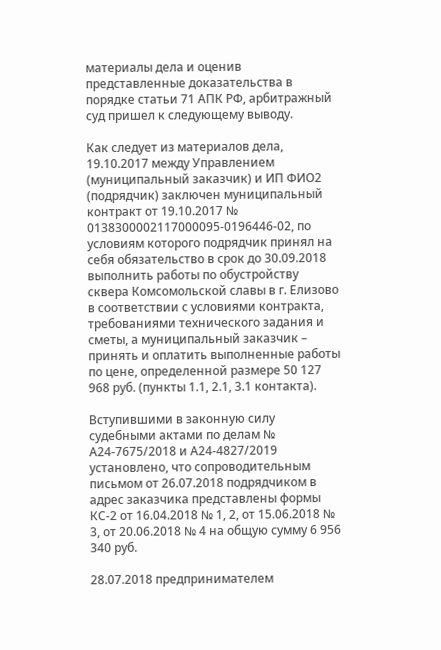материалы дела и оценив представленные доказательства в порядке статьи 71 АПК РФ, арбитражный суд пришел к следующему выводу.

Как следует из материалов дела, 19.10.2017 между Управлением (муниципальный заказчик) и ИП ФИО2 (подрядчик) заключен муниципальный контракт от 19.10.2017 № 0138300002117000095-0196446-02, по условиям которого подрядчик принял на себя обязательство в срок до 30.09.2018 выполнить работы по обустройству сквера Комсомольской славы в г. Елизово в соответствии с условиями контракта, требованиями технического задания и сметы, а муниципальный заказчик – принять и оплатить выполненные работы по цене, определенной размере 50 127 968 руб. (пункты 1.1, 2.1, 3.1 контакта).

Вступившими в законную силу судебными актами по делам № А24-7675/2018 и А24-4827/2019 установлено, что сопроводительным письмом от 26.07.2018 подрядчиком в адрес заказчика представлены формы КС-2 от 16.04.2018 № 1, 2, от 15.06.2018 № 3, от 20.06.2018 № 4 на общую сумму 6 956 340 руб.

28.07.2018 предпринимателем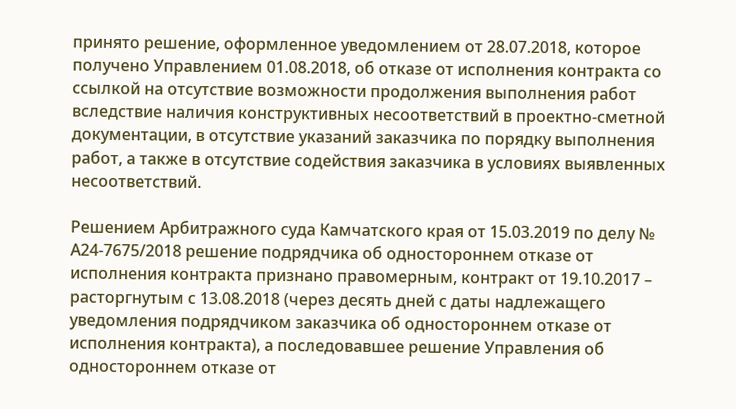принято решение, оформленное уведомлением от 28.07.2018, которое получено Управлением 01.08.2018, об отказе от исполнения контракта со ссылкой на отсутствие возможности продолжения выполнения работ вследствие наличия конструктивных несоответствий в проектно-сметной документации, в отсутствие указаний заказчика по порядку выполнения работ, а также в отсутствие содействия заказчика в условиях выявленных несоответствий.

Решением Арбитражного суда Камчатского края от 15.03.2019 по делу № А24-7675/2018 решение подрядчика об одностороннем отказе от исполнения контракта признано правомерным, контракт от 19.10.2017 – расторгнутым с 13.08.2018 (через десять дней с даты надлежащего уведомления подрядчиком заказчика об одностороннем отказе от исполнения контракта), а последовавшее решение Управления об одностороннем отказе от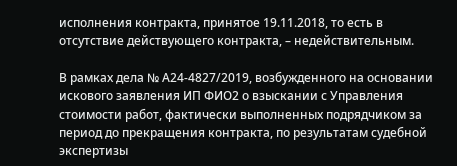исполнения контракта, принятое 19.11.2018, то есть в отсутствие действующего контракта, – недействительным.

В рамках дела № А24-4827/2019, возбужденного на основании искового заявления ИП ФИО2 о взыскании с Управления стоимости работ, фактически выполненных подрядчиком за период до прекращения контракта, по результатам судебной экспертизы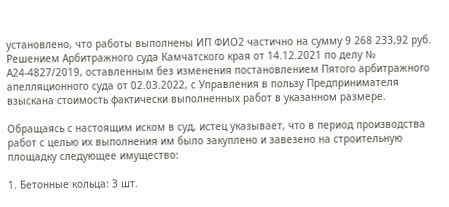установлено, что работы выполнены ИП ФИО2 частично на сумму 9 268 233,92 руб. Решением Арбитражного суда Камчатского края от 14.12.2021 по делу № А24-4827/2019, оставленным без изменения постановлением Пятого арбитражного апелляционного суда от 02.03.2022, с Управления в пользу Предпринимателя взыскана стоимость фактически выполненных работ в указанном размере.

Обращаясь с настоящим иском в суд, истец указывает, что в период производства работ с целью их выполнения им было закуплено и завезено на строительную площадку следующее имущество:

1. Бетонные кольца: 3 шт.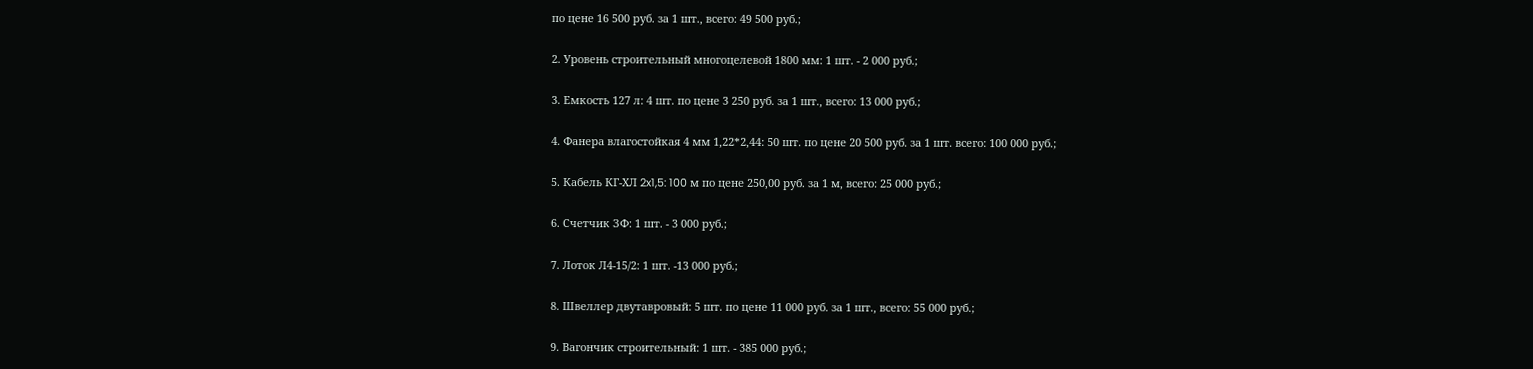по цене 16 500 руб. за 1 шт., всего: 49 500 руб.;

2. Уровень строительный многоцелевой 1800 мм: 1 шт. - 2 000 руб.;

3. Емкость 127 л: 4 шт. по цене 3 250 руб. за 1 шт., всего: 13 000 руб.;

4. Фанера влагостойкая 4 мм 1,22*2,44: 50 шт. по цене 20 500 руб. за 1 шт. всего: 100 000 руб.;

5. Кабель КГ-ХЛ 2x1,5: 100 м по цене 250,00 руб. за 1 м, всего: 25 000 руб.;

6. Счетчик ЗФ: 1 шт. - 3 000 руб.;

7. Лоток Л4-15/2: 1 шт. -13 000 руб.;

8. Швеллер двутавровый: 5 шт. по цене 11 000 руб. за 1 шт., всего: 55 000 руб.;

9. Вагончик строительный: 1 шт. - 385 000 руб.;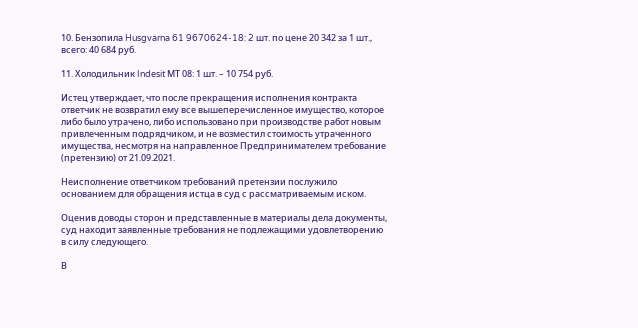10. Бензопила Husgvarna 61 9670624-18: 2 шт. по цене 20 342 за 1 шт., всего: 40 684 руб.

11. Холодильник Indesit МТ 08: 1 шт. – 10 754 руб.

Истец утверждает, что после прекращения исполнения контракта ответчик не возвратил ему все вышеперечисленное имущество, которое либо было утрачено, либо использовано при производстве работ новым привлеченным подрядчиком, и не возместил стоимость утраченного имущества, несмотря на направленное Предпринимателем требование (претензию) от 21.09.2021.

Неисполнение ответчиком требований претензии послужило основанием для обращения истца в суд с рассматриваемым иском.

Оценив доводы сторон и представленные в материалы дела документы, суд находит заявленные требования не подлежащими удовлетворению в силу следующего.

В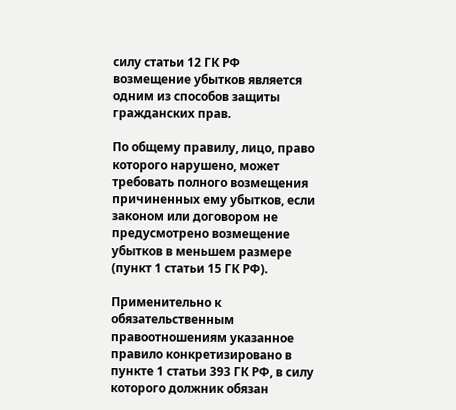силу статьи 12 ГК РФ возмещение убытков является одним из способов защиты гражданских прав.

По общему правилу, лицо, право которого нарушено, может требовать полного возмещения причиненных ему убытков, если законом или договором не предусмотрено возмещение убытков в меньшем размере (пункт 1 статьи 15 ГК РФ).

Применительно к обязательственным правоотношениям указанное правило конкретизировано в пункте 1 статьи 393 ГК РФ, в силу которого должник обязан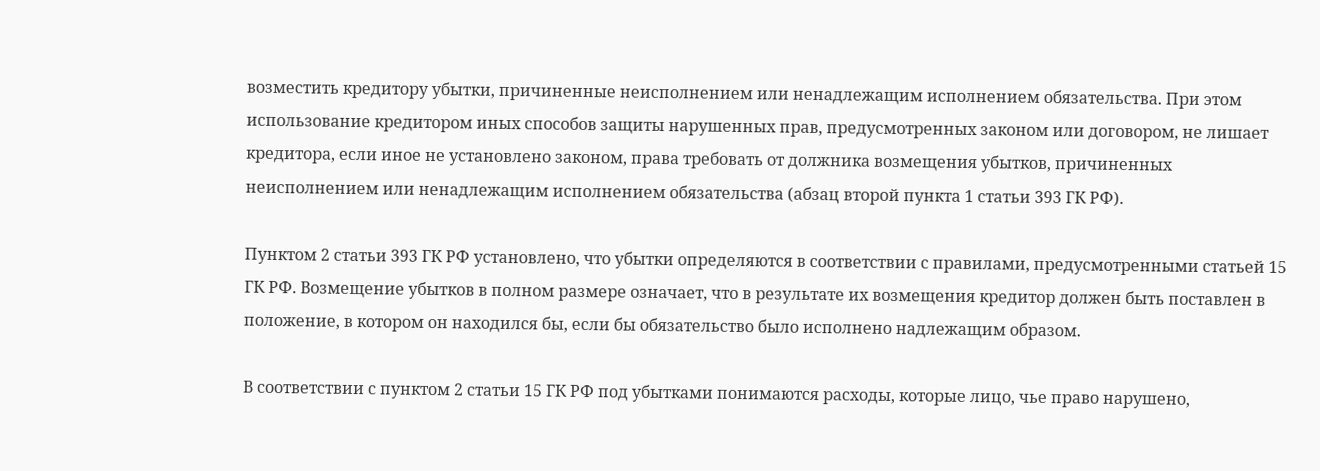возместить кредитору убытки, причиненные неисполнением или ненадлежащим исполнением обязательства. При этом использование кредитором иных способов защиты нарушенных прав, предусмотренных законом или договором, не лишает кредитора, если иное не установлено законом, права требовать от должника возмещения убытков, причиненных неисполнением или ненадлежащим исполнением обязательства (абзац второй пункта 1 статьи 393 ГК РФ).

Пунктом 2 статьи 393 ГК РФ установлено, что убытки определяются в соответствии с правилами, предусмотренными статьей 15 ГК РФ. Возмещение убытков в полном размере означает, что в результате их возмещения кредитор должен быть поставлен в положение, в котором он находился бы, если бы обязательство было исполнено надлежащим образом.

В соответствии с пунктом 2 статьи 15 ГК РФ под убытками понимаются расходы, которые лицо, чье право нарушено,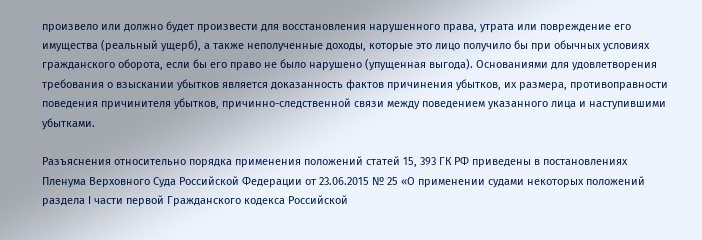произвело или должно будет произвести для восстановления нарушенного права, утрата или повреждение его имущества (реальный ущерб), а также неполученные доходы, которые это лицо получило бы при обычных условиях гражданского оборота, если бы его право не было нарушено (упущенная выгода). Основаниями для удовлетворения требования о взыскании убытков является доказанность фактов причинения убытков, их размера, противоправности поведения причинителя убытков, причинно-следственной связи между поведением указанного лица и наступившими убытками.

Разъяснения относительно порядка применения положений статей 15, 393 ГК РФ приведены в постановлениях Пленума Верховного Суда Российской Федерации от 23.06.2015 № 25 «О применении судами некоторых положений раздела I части первой Гражданского кодекса Российской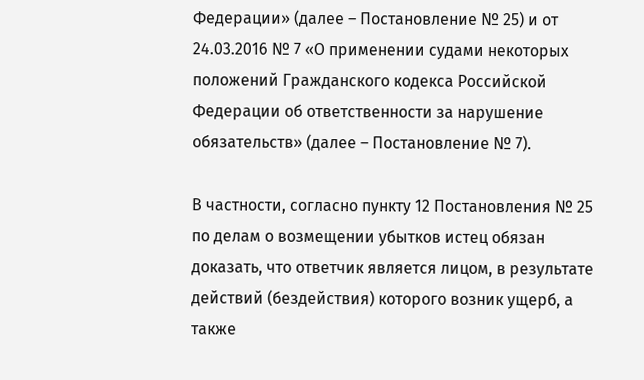Федерации» (далее – Постановление № 25) и от 24.03.2016 № 7 «О применении судами некоторых положений Гражданского кодекса Российской Федерации об ответственности за нарушение обязательств» (далее – Постановление № 7).

В частности, согласно пункту 12 Постановления № 25 по делам о возмещении убытков истец обязан доказать, что ответчик является лицом, в результате действий (бездействия) которого возник ущерб, а также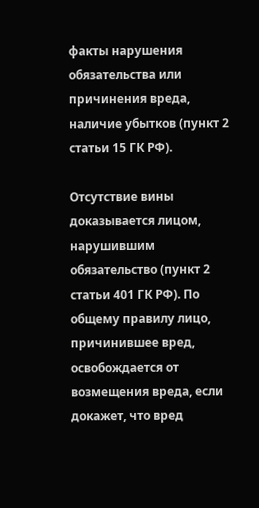факты нарушения обязательства или причинения вреда, наличие убытков (пункт 2 статьи 15 ГК РФ).

Отсутствие вины доказывается лицом, нарушившим обязательство (пункт 2 статьи 401 ГК РФ). По общему правилу лицо, причинившее вред, освобождается от возмещения вреда, если докажет, что вред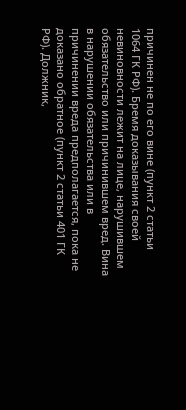причинен не по его вине (пункт 2 статьи 1064 ГК РФ). Бремя доказывания своей невиновности лежит на лице, нарушившем обязательство или причинившем вред. Вина в нарушении обязательства или в причинении вреда предполагается, пока не доказано обратное (пункт 2 статьи 401 ГК РФ). Должник,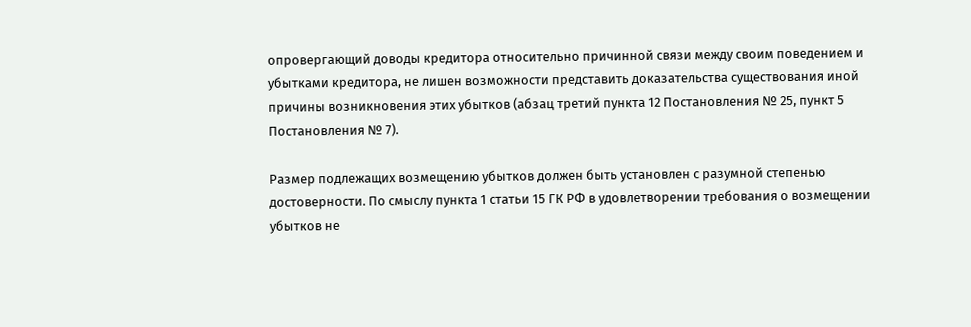опровергающий доводы кредитора относительно причинной связи между своим поведением и убытками кредитора, не лишен возможности представить доказательства существования иной причины возникновения этих убытков (абзац третий пункта 12 Постановления № 25, пункт 5 Постановления № 7).

Размер подлежащих возмещению убытков должен быть установлен с разумной степенью достоверности. По смыслу пункта 1 статьи 15 ГК РФ в удовлетворении требования о возмещении убытков не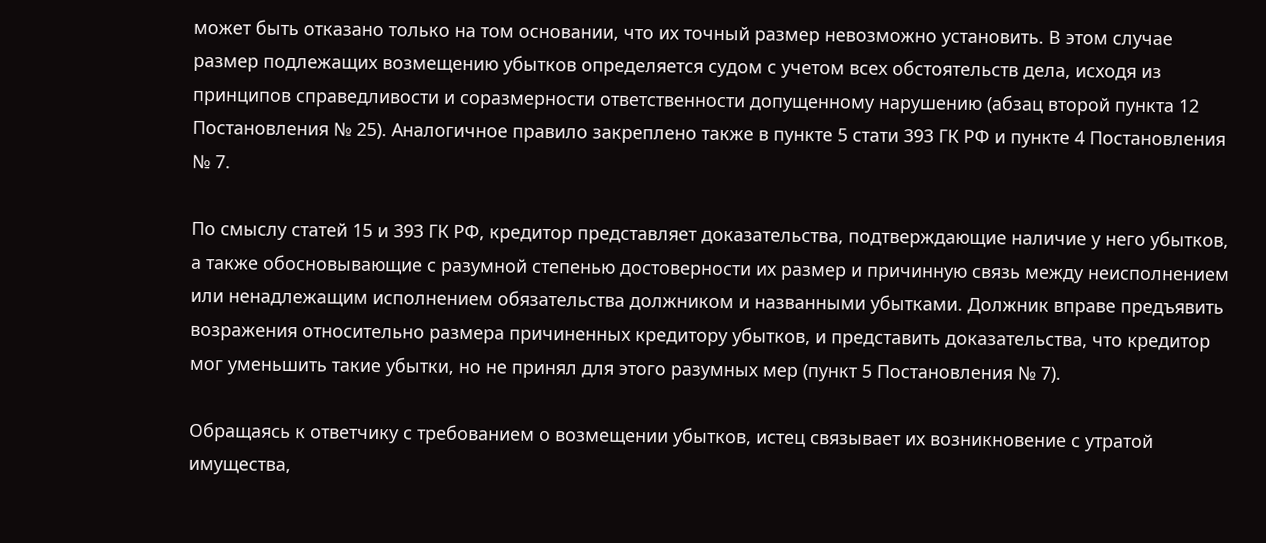может быть отказано только на том основании, что их точный размер невозможно установить. В этом случае размер подлежащих возмещению убытков определяется судом с учетом всех обстоятельств дела, исходя из принципов справедливости и соразмерности ответственности допущенному нарушению (абзац второй пункта 12 Постановления № 25). Аналогичное правило закреплено также в пункте 5 стати 393 ГК РФ и пункте 4 Постановления № 7.

По смыслу статей 15 и 393 ГК РФ, кредитор представляет доказательства, подтверждающие наличие у него убытков, а также обосновывающие с разумной степенью достоверности их размер и причинную связь между неисполнением или ненадлежащим исполнением обязательства должником и названными убытками. Должник вправе предъявить возражения относительно размера причиненных кредитору убытков, и представить доказательства, что кредитор мог уменьшить такие убытки, но не принял для этого разумных мер (пункт 5 Постановления № 7).

Обращаясь к ответчику с требованием о возмещении убытков, истец связывает их возникновение с утратой имущества,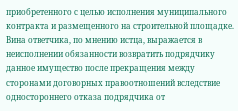приобретенного с целью исполнения муниципального контракта и размещенного на строительной площадке. Вина ответчика, по мнению истца, выражается в неисполнении обязанности возвратить подрядчику данное имущество после прекращения между сторонами договорных правоотношений вследствие одностороннего отказа подрядчика от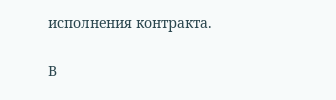исполнения контракта.

В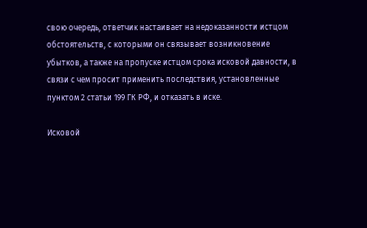свою очередь, ответчик настаивает на недоказанности истцом обстоятельств, с которыми он связывает возникновение убытков, а также на пропуске истцом срока исковой давности, в связи с чем просит применить последствия, установленные пунктом 2 статьи 199 ГК РФ, и отказать в иске.

Исковой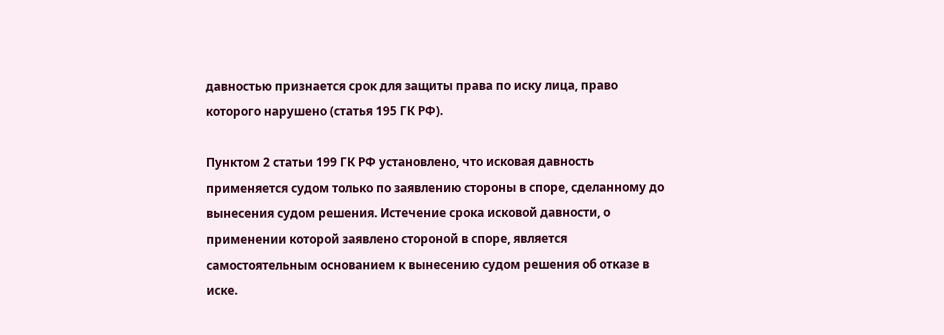давностью признается срок для защиты права по иску лица, право которого нарушено (статья 195 ГК РФ).

Пунктом 2 статьи 199 ГК РФ установлено, что исковая давность применяется судом только по заявлению стороны в споре, сделанному до вынесения судом решения. Истечение срока исковой давности, о применении которой заявлено стороной в споре, является самостоятельным основанием к вынесению судом решения об отказе в иске.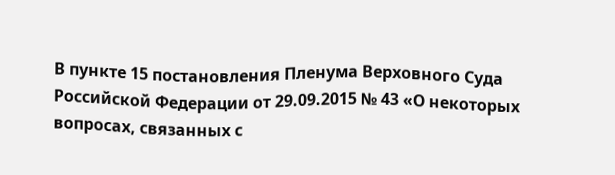В пункте 15 постановления Пленума Верховного Суда Российской Федерации от 29.09.2015 № 43 «О некоторых вопросах, связанных с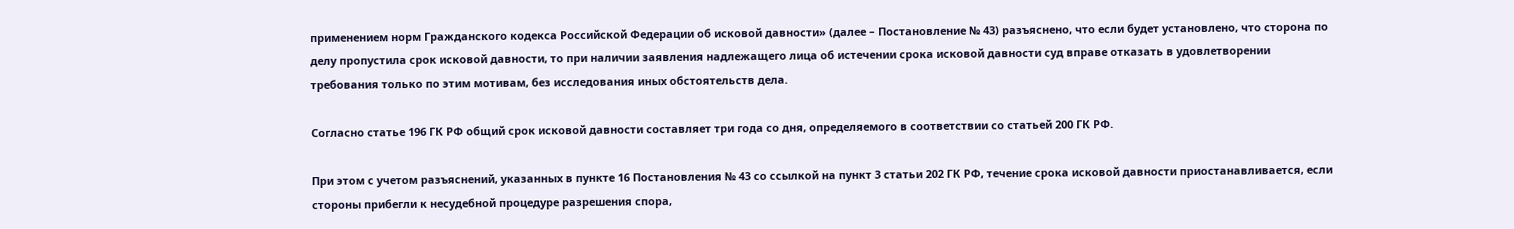применением норм Гражданского кодекса Российской Федерации об исковой давности» (далее – Постановление № 43) разъяснено, что если будет установлено, что сторона по делу пропустила срок исковой давности, то при наличии заявления надлежащего лица об истечении срока исковой давности суд вправе отказать в удовлетворении требования только по этим мотивам, без исследования иных обстоятельств дела.

Согласно статье 196 ГК РФ общий срок исковой давности составляет три года со дня, определяемого в соответствии со статьей 200 ГК РФ.

При этом с учетом разъяснений, указанных в пункте 16 Постановления № 43 со ссылкой на пункт 3 статьи 202 ГК РФ, течение срока исковой давности приостанавливается, если стороны прибегли к несудебной процедуре разрешения спора,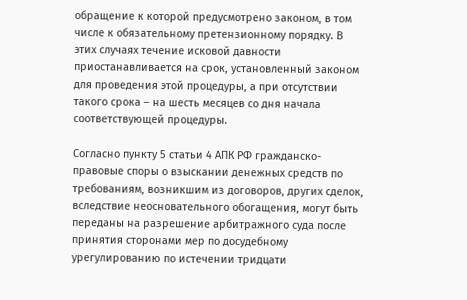обращение к которой предусмотрено законом, в том числе к обязательному претензионному порядку. В этих случаях течение исковой давности приостанавливается на срок, установленный законом для проведения этой процедуры, а при отсутствии такого срока – на шесть месяцев со дня начала соответствующей процедуры.

Согласно пункту 5 статьи 4 АПК РФ гражданско-правовые споры о взыскании денежных средств по требованиям, возникшим из договоров, других сделок, вследствие неосновательного обогащения, могут быть переданы на разрешение арбитражного суда после принятия сторонами мер по досудебному урегулированию по истечении тридцати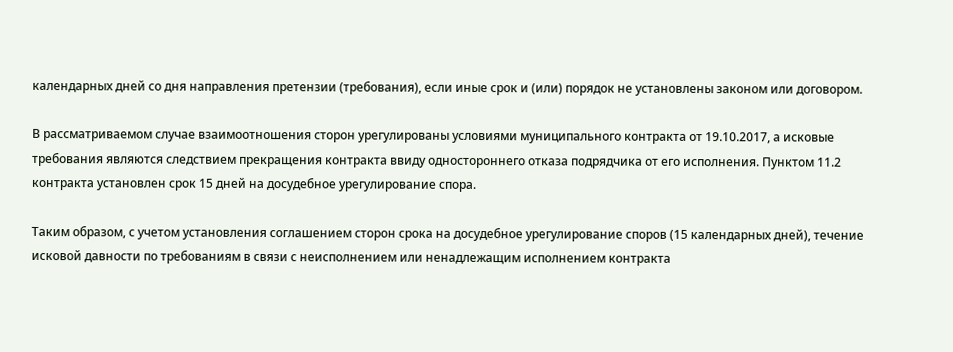календарных дней со дня направления претензии (требования), если иные срок и (или) порядок не установлены законом или договором.

В рассматриваемом случае взаимоотношения сторон урегулированы условиями муниципального контракта от 19.10.2017, а исковые требования являются следствием прекращения контракта ввиду одностороннего отказа подрядчика от его исполнения. Пунктом 11.2 контракта установлен срок 15 дней на досудебное урегулирование спора.

Таким образом, с учетом установления соглашением сторон срока на досудебное урегулирование споров (15 календарных дней), течение исковой давности по требованиям в связи с неисполнением или ненадлежащим исполнением контракта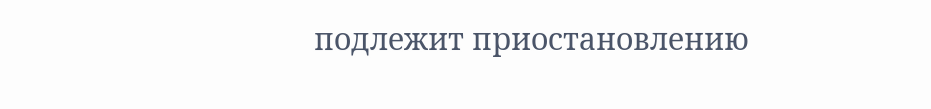подлежит приостановлению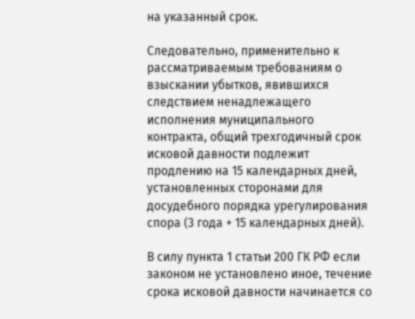на указанный срок.

Следовательно, применительно к рассматриваемым требованиям о взыскании убытков, явившихся следствием ненадлежащего исполнения муниципального контракта, общий трехгодичный срок исковой давности подлежит продлению на 15 календарных дней, установленных сторонами для досудебного порядка урегулирования спора (3 года + 15 календарных дней).

В силу пункта 1 статьи 200 ГК РФ если законом не установлено иное, течение срока исковой давности начинается со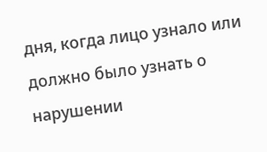дня, когда лицо узнало или должно было узнать о нарушении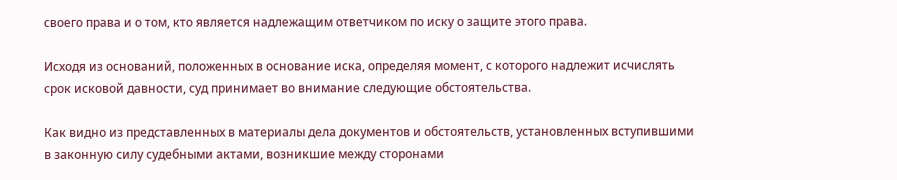своего права и о том, кто является надлежащим ответчиком по иску о защите этого права.

Исходя из оснований, положенных в основание иска, определяя момент, с которого надлежит исчислять срок исковой давности, суд принимает во внимание следующие обстоятельства.

Как видно из представленных в материалы дела документов и обстоятельств, установленных вступившими в законную силу судебными актами, возникшие между сторонами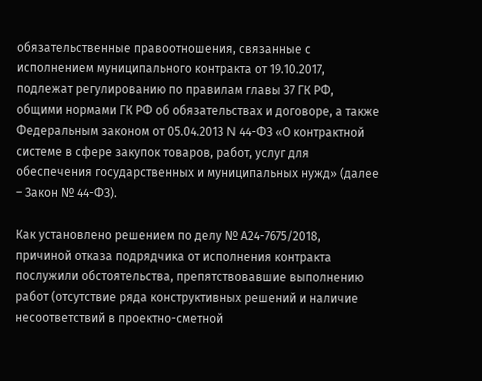обязательственные правоотношения, связанные с исполнением муниципального контракта от 19.10.2017, подлежат регулированию по правилам главы 37 ГК РФ, общими нормами ГК РФ об обязательствах и договоре, а также Федеральным законом от 05.04.2013 N 44-ФЗ «О контрактной системе в сфере закупок товаров, работ, услуг для обеспечения государственных и муниципальных нужд» (далее – Закон № 44-ФЗ).

Как установлено решением по делу № А24-7675/2018, причиной отказа подрядчика от исполнения контракта послужили обстоятельства, препятствовавшие выполнению работ (отсутствие ряда конструктивных решений и наличие несоответствий в проектно-сметной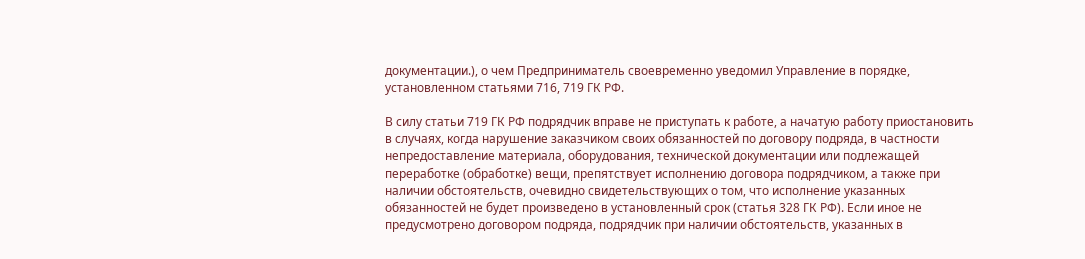документации.), о чем Предприниматель своевременно уведомил Управление в порядке, установленном статьями 716, 719 ГК РФ.

В силу статьи 719 ГК РФ подрядчик вправе не приступать к работе, а начатую работу приостановить в случаях, когда нарушение заказчиком своих обязанностей по договору подряда, в частности непредоставление материала, оборудования, технической документации или подлежащей переработке (обработке) вещи, препятствует исполнению договора подрядчиком, а также при наличии обстоятельств, очевидно свидетельствующих о том, что исполнение указанных обязанностей не будет произведено в установленный срок (статья 328 ГК РФ). Если иное не предусмотрено договором подряда, подрядчик при наличии обстоятельств, указанных в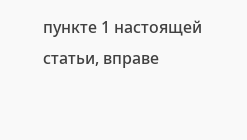пункте 1 настоящей статьи, вправе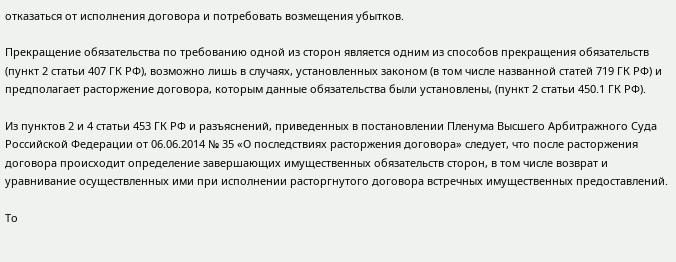отказаться от исполнения договора и потребовать возмещения убытков.

Прекращение обязательства по требованию одной из сторон является одним из способов прекращения обязательств (пункт 2 статьи 407 ГК РФ), возможно лишь в случаях, установленных законом (в том числе названной статей 719 ГК РФ) и предполагает расторжение договора, которым данные обязательства были установлены, (пункт 2 статьи 450.1 ГК РФ).

Из пунктов 2 и 4 статьи 453 ГК РФ и разъяснений, приведенных в постановлении Пленума Высшего Арбитражного Суда Российской Федерации от 06.06.2014 № 35 «О последствиях расторжения договора» следует, что после расторжения договора происходит определение завершающих имущественных обязательств сторон, в том числе возврат и уравнивание осуществленных ими при исполнении расторгнутого договора встречных имущественных предоставлений.

То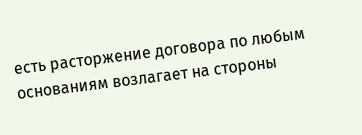есть расторжение договора по любым основаниям возлагает на стороны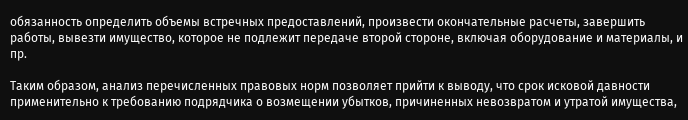обязанность определить объемы встречных предоставлений, произвести окончательные расчеты, завершить работы, вывезти имущество, которое не подлежит передаче второй стороне, включая оборудование и материалы, и пр.

Таким образом, анализ перечисленных правовых норм позволяет прийти к выводу, что срок исковой давности применительно к требованию подрядчика о возмещении убытков, причиненных невозвратом и утратой имущества,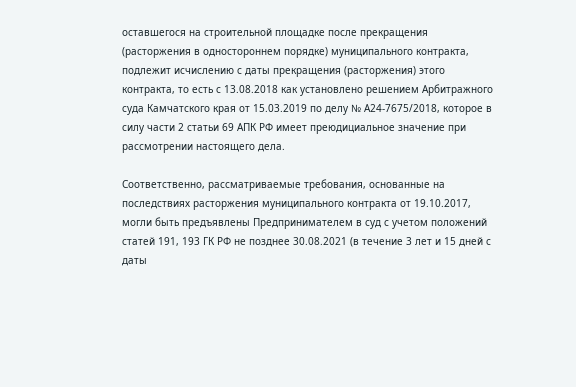оставшегося на строительной площадке после прекращения (расторжения в одностороннем порядке) муниципального контракта, подлежит исчислению с даты прекращения (расторжения) этого контракта, то есть с 13.08.2018 как установлено решением Арбитражного суда Камчатского края от 15.03.2019 по делу № А24-7675/2018, которое в силу части 2 статьи 69 АПК РФ имеет преюдициальное значение при рассмотрении настоящего дела.

Соответственно, рассматриваемые требования, основанные на последствиях расторжения муниципального контракта от 19.10.2017, могли быть предъявлены Предпринимателем в суд с учетом положений статей 191, 193 ГК РФ не позднее 30.08.2021 (в течение 3 лет и 15 дней с даты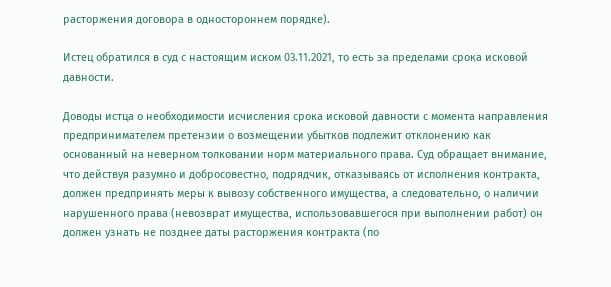расторжения договора в одностороннем порядке).

Истец обратился в суд с настоящим иском 03.11.2021, то есть за пределами срока исковой давности.

Доводы истца о необходимости исчисления срока исковой давности с момента направления предпринимателем претензии о возмещении убытков подлежит отклонению как основанный на неверном толковании норм материального права. Суд обращает внимание, что действуя разумно и добросовестно, подрядчик, отказываясь от исполнения контракта, должен предпринять меры к вывозу собственного имущества, а следовательно, о наличии нарушенного права (невозврат имущества, использовавшегося при выполнении работ) он должен узнать не позднее даты расторжения контракта (по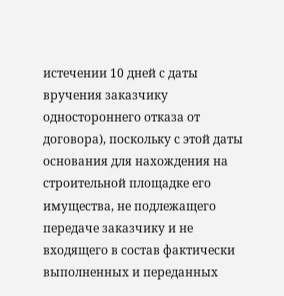истечении 10 дней с даты вручения заказчику одностороннего отказа от договора), поскольку с этой даты основания для нахождения на строительной площадке его имущества, не подлежащего передаче заказчику и не входящего в состав фактически выполненных и переданных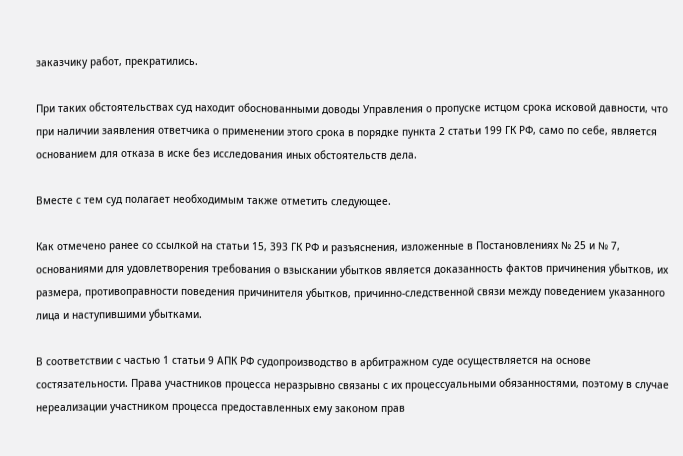заказчику работ, прекратились.

При таких обстоятельствах суд находит обоснованными доводы Управления о пропуске истцом срока исковой давности, что при наличии заявления ответчика о применении этого срока в порядке пункта 2 статьи 199 ГК РФ, само по себе, является основанием для отказа в иске без исследования иных обстоятельств дела.

Вместе с тем суд полагает необходимым также отметить следующее.

Как отмечено ранее со ссылкой на статьи 15, 393 ГК РФ и разъяснения, изложенные в Постановлениях № 25 и № 7, основаниями для удовлетворения требования о взыскании убытков является доказанность фактов причинения убытков, их размера, противоправности поведения причинителя убытков, причинно-следственной связи между поведением указанного лица и наступившими убытками.

В соответствии с частью 1 статьи 9 АПК РФ судопроизводство в арбитражном суде осуществляется на основе состязательности. Права участников процесса неразрывно связаны с их процессуальными обязанностями, поэтому в случае нереализации участником процесса предоставленных ему законом прав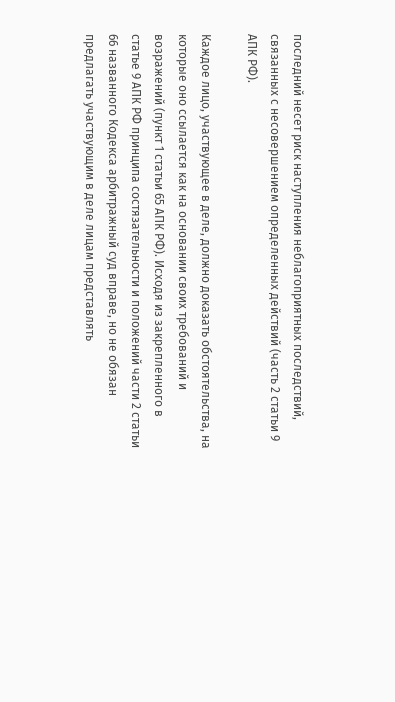последний несет риск наступления неблагоприятных последствий, связанных с несовершением определенных действий (часть 2 статьи 9 АПК РФ).

Каждое лицо, участвующее в деле, должно доказать обстоятельства, на которые оно ссылается как на основании своих требований и возражений (пункт 1 статьи 65 АПК РФ). Исходя из закрепленного в статье 9 АПК РФ принципа состязательности и положений части 2 статьи 66 названного Кодекса арбитражный суд вправе, но не обязан предлагать участвующим в деле лицам представлять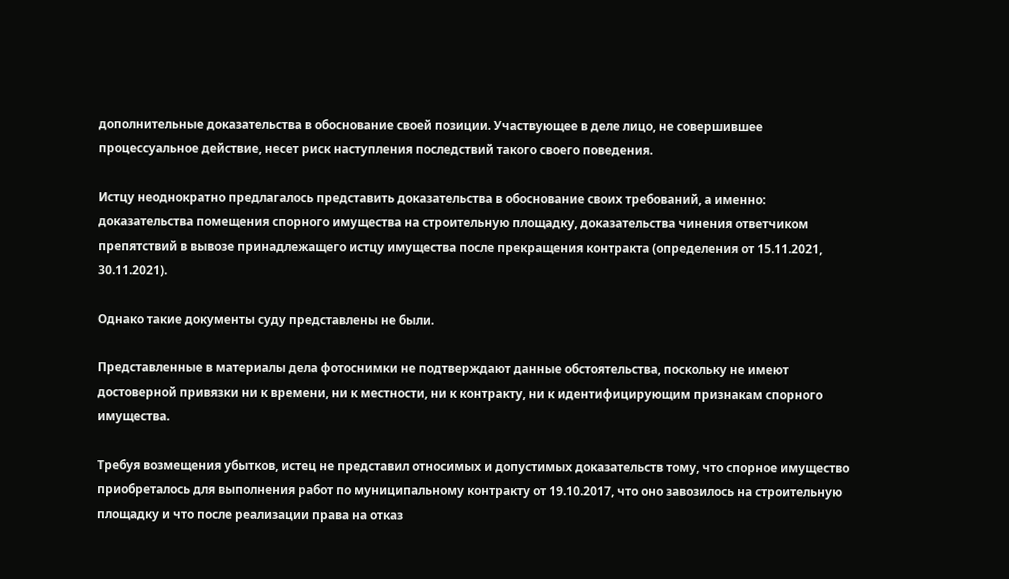дополнительные доказательства в обоснование своей позиции. Участвующее в деле лицо, не совершившее процессуальное действие, несет риск наступления последствий такого своего поведения.

Истцу неоднократно предлагалось представить доказательства в обоснование своих требований, а именно: доказательства помещения спорного имущества на строительную площадку, доказательства чинения ответчиком препятствий в вывозе принадлежащего истцу имущества после прекращения контракта (определения от 15.11.2021, 30.11.2021).

Однако такие документы суду представлены не были.

Представленные в материалы дела фотоснимки не подтверждают данные обстоятельства, поскольку не имеют достоверной привязки ни к времени, ни к местности, ни к контракту, ни к идентифицирующим признакам спорного имущества.

Требуя возмещения убытков, истец не представил относимых и допустимых доказательств тому, что спорное имущество приобреталось для выполнения работ по муниципальному контракту от 19.10.2017, что оно завозилось на строительную площадку и что после реализации права на отказ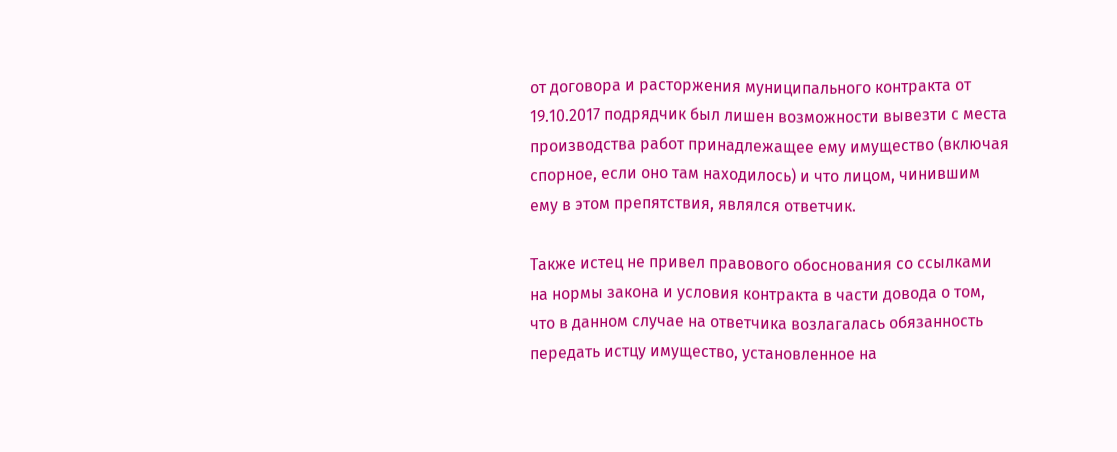от договора и расторжения муниципального контракта от 19.10.2017 подрядчик был лишен возможности вывезти с места производства работ принадлежащее ему имущество (включая спорное, если оно там находилось) и что лицом, чинившим ему в этом препятствия, являлся ответчик.

Также истец не привел правового обоснования со ссылками на нормы закона и условия контракта в части довода о том, что в данном случае на ответчика возлагалась обязанность передать истцу имущество, установленное на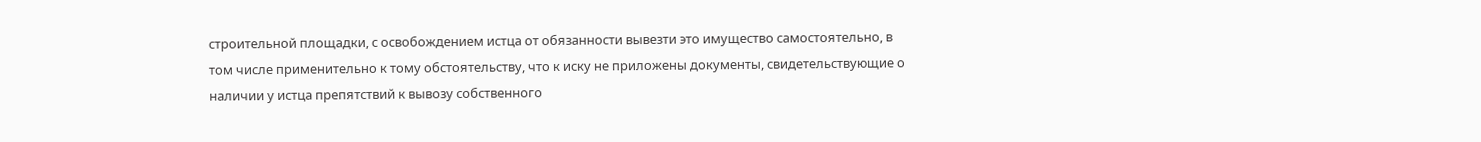строительной площадки, с освобождением истца от обязанности вывезти это имущество самостоятельно, в том числе применительно к тому обстоятельству, что к иску не приложены документы, свидетельствующие о наличии у истца препятствий к вывозу собственного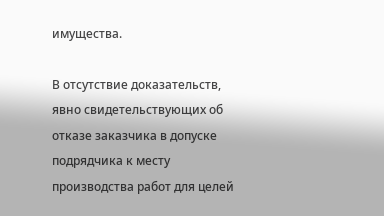имущества.

В отсутствие доказательств, явно свидетельствующих об отказе заказчика в допуске подрядчика к месту производства работ для целей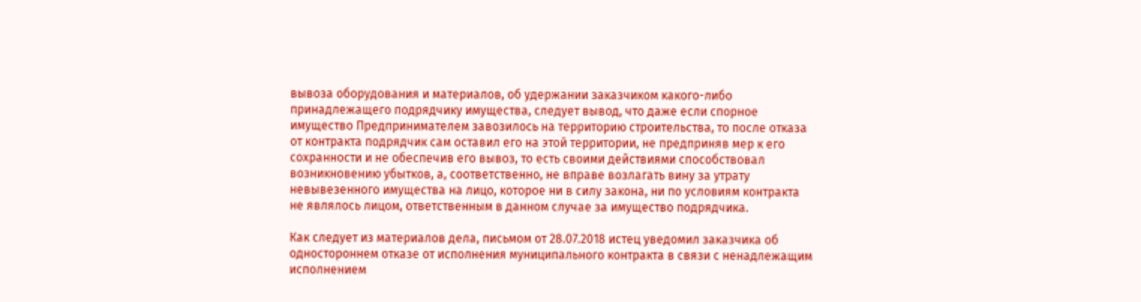вывоза оборудования и материалов, об удержании заказчиком какого-либо принадлежащего подрядчику имущества, следует вывод, что даже если спорное имущество Предпринимателем завозилось на территорию строительства, то после отказа от контракта подрядчик сам оставил его на этой территории, не предприняв мер к его сохранности и не обеспечив его вывоз, то есть своими действиями способствовал возникновению убытков, а, соответственно, не вправе возлагать вину за утрату невывезенного имущества на лицо, которое ни в силу закона, ни по условиям контракта не являлось лицом, ответственным в данном случае за имущество подрядчика.

Как следует из материалов дела, письмом от 28.07.2018 истец уведомил заказчика об одностороннем отказе от исполнения муниципального контракта в связи с ненадлежащим исполнением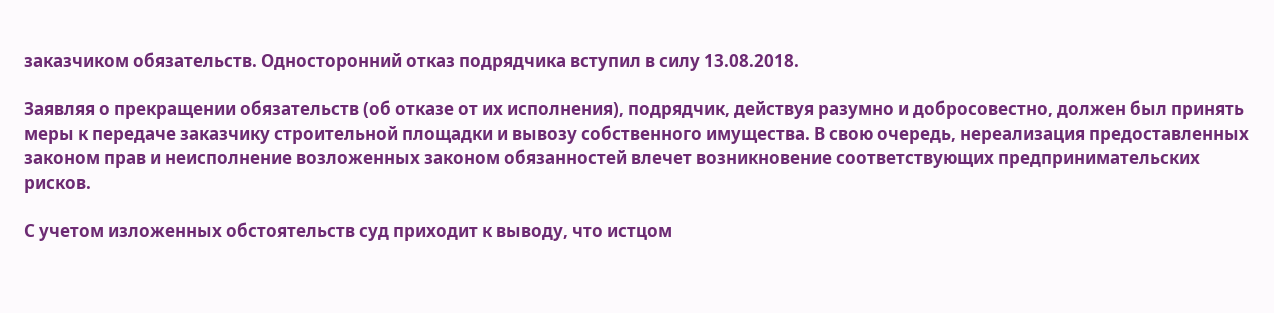заказчиком обязательств. Односторонний отказ подрядчика вступил в силу 13.08.2018.

Заявляя о прекращении обязательств (об отказе от их исполнения), подрядчик, действуя разумно и добросовестно, должен был принять меры к передаче заказчику строительной площадки и вывозу собственного имущества. В свою очередь, нереализация предоставленных законом прав и неисполнение возложенных законом обязанностей влечет возникновение соответствующих предпринимательских рисков.

С учетом изложенных обстоятельств суд приходит к выводу, что истцом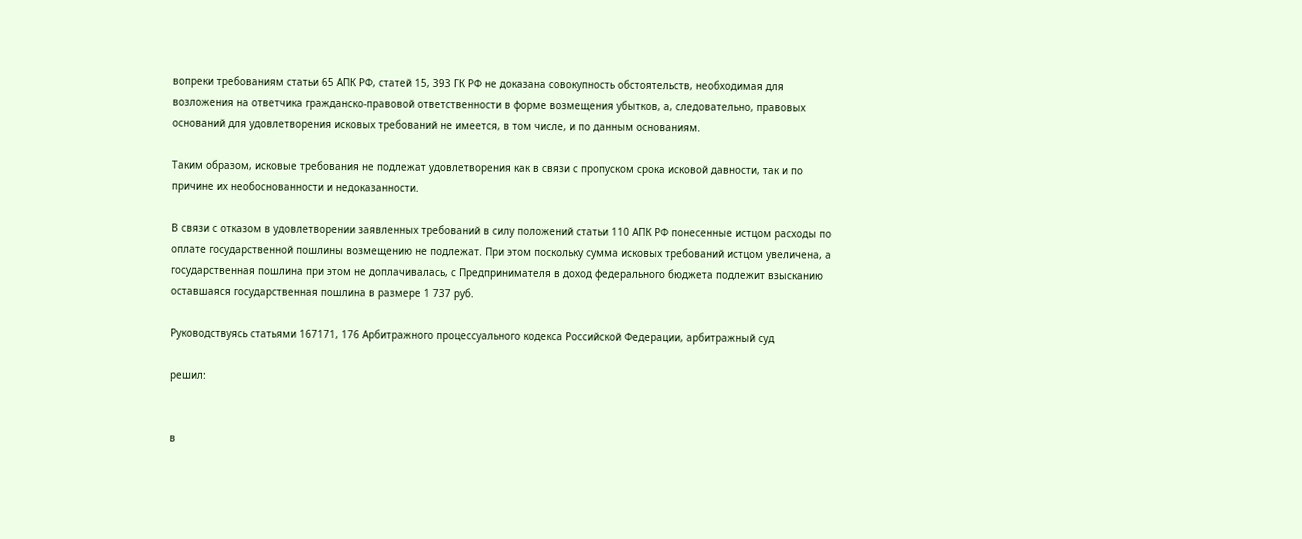вопреки требованиям статьи 65 АПК РФ, статей 15, 393 ГК РФ не доказана совокупность обстоятельств, необходимая для возложения на ответчика гражданско-правовой ответственности в форме возмещения убытков, а, следовательно, правовых оснований для удовлетворения исковых требований не имеется, в том числе, и по данным основаниям.

Таким образом, исковые требования не подлежат удовлетворения как в связи с пропуском срока исковой давности, так и по причине их необоснованности и недоказанности.

В связи с отказом в удовлетворении заявленных требований в силу положений статьи 110 АПК РФ понесенные истцом расходы по оплате государственной пошлины возмещению не подлежат. При этом поскольку сумма исковых требований истцом увеличена, а государственная пошлина при этом не доплачивалась, с Предпринимателя в доход федерального бюджета подлежит взысканию оставшаяся государственная пошлина в размере 1 737 руб.

Руководствуясь статьями 167171, 176 Арбитражного процессуального кодекса Российской Федерации, арбитражный суд

решил:


в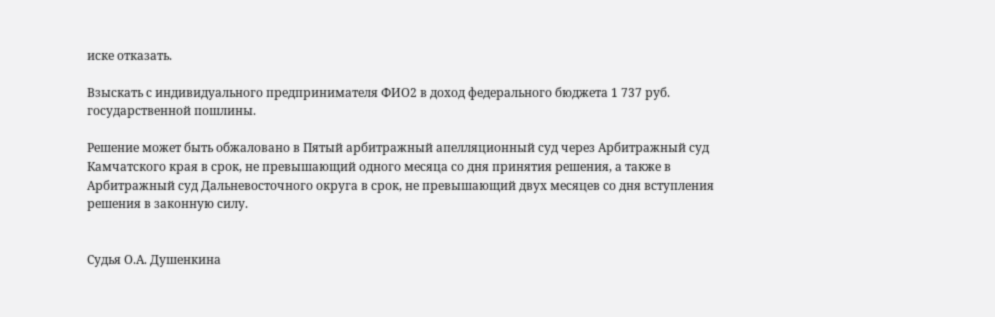иске отказать.

Взыскать с индивидуального предпринимателя ФИО2 в доход федерального бюджета 1 737 руб. государственной пошлины.

Решение может быть обжаловано в Пятый арбитражный апелляционный суд через Арбитражный суд Камчатского края в срок, не превышающий одного месяца со дня принятия решения, а также в Арбитражный суд Дальневосточного округа в срок, не превышающий двух месяцев со дня вступления решения в законную силу.


Судья О.А. Душенкина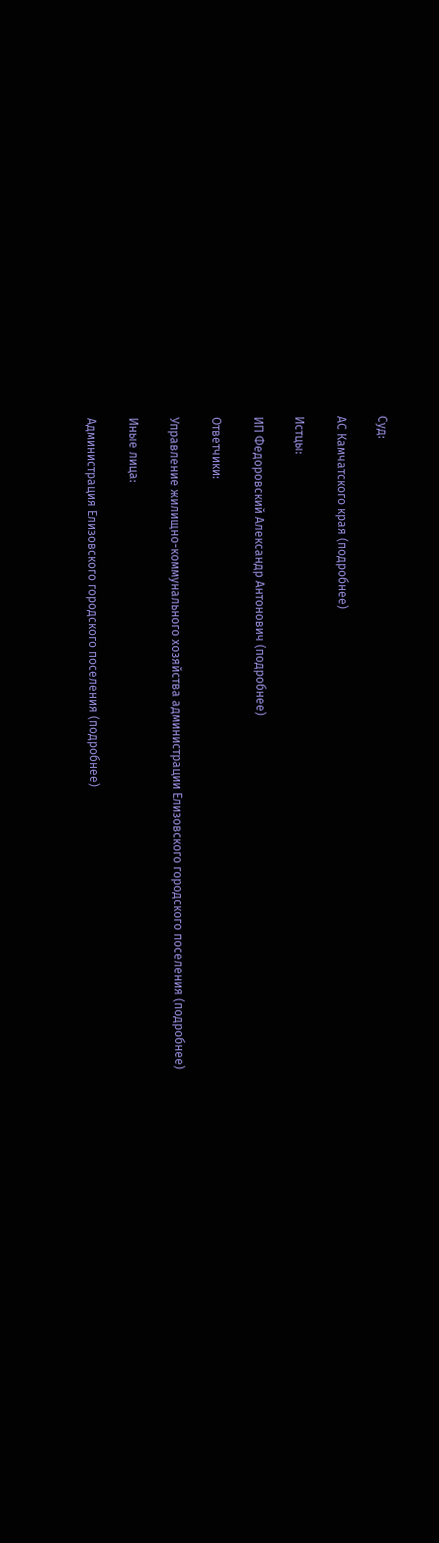Суд:

АС Камчатского края (подробнее)

Истцы:

ИП Федоровский Александр Антонович (подробнее)

Ответчики:

Управление жилищно-коммунального хозяйства администрации Елизовского городского поселения (подробнее)

Иные лица:

Администрация Елизовского городского поселения (подробнее)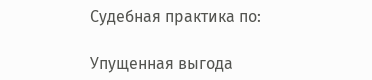Судебная практика по:

Упущенная выгода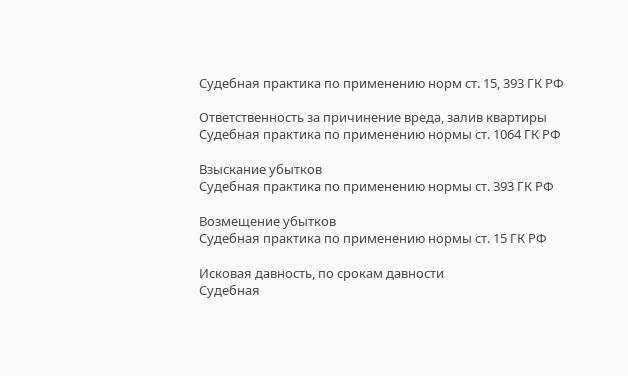Судебная практика по применению норм ст. 15, 393 ГК РФ

Ответственность за причинение вреда, залив квартиры
Судебная практика по применению нормы ст. 1064 ГК РФ

Взыскание убытков
Судебная практика по применению нормы ст. 393 ГК РФ

Возмещение убытков
Судебная практика по применению нормы ст. 15 ГК РФ

Исковая давность, по срокам давности
Судебная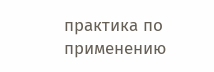практика по применению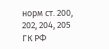норм ст. 200, 202, 204, 205 ГК РФ